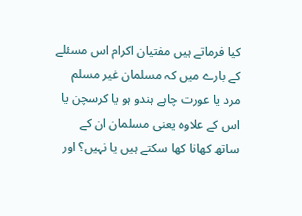کیا فرماتے ہیں مفتیان اکرام اس مسئلے کے بارے میں کہ مسلمان غیر مسلم مرد یا عورت چاہے ہندو ہو یا کرسچن یا اس کے علاوہ یعنی مسلمان ان کے ساتھ کھانا کھا سکتے ہیں یا نہیں؟ اور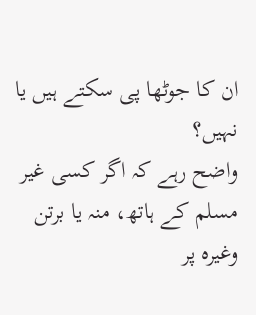ان کا جوٹھا پی سکتے ہیں یا نہیں؟
واضح رہے کہ اگر کسی غیر مسلم کے ہاتھ، منہ یا برتن وغیرہ پر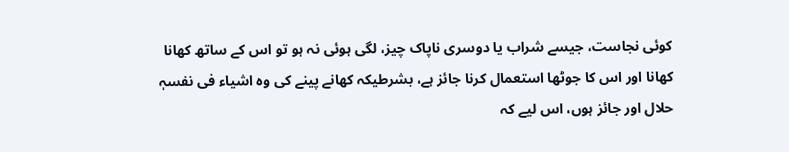کوئی نجاست، جیسے شراب یا دوسری ناپاک چیز، لگی ہوئی نہ ہو تو اس کے ساتھ کھانا کھانا اور اس کا جوٹھا استعمال کرنا جائز ہے، بشرطیکہ کھانے پینے کی وہ اشیاء فی نفسہٖ حلال اور جائز ہوں، اس لیے کہ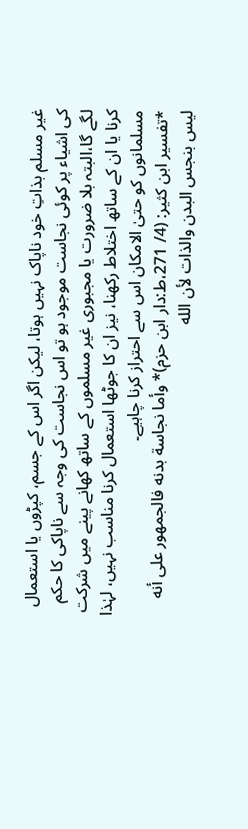غیر مسلم بذاتِ خود ناپاک نہیں ہوتا، لیکن اگر اس کے جسم، کپڑوں یا استعمال کی اشیاء پر کوئی نجاست موجود ہو تو اس نجاست کی وجہ سے ناپاکی کا حکم لگے گا،البتہ بلا ضرورت یا مجبوری غیر مسلموں کے ساتھ کھانے پینے میں شرکت کرنا یا ان کے ساتھ اختلاط رکھنا، نیز ان کا جوٹھا استعمال کرنا مناسب نہیں، لہٰذا مسلمانوں کو حتیٰ الامکان اس سے احتراز کرنا چاہیے۔
*تفسير ابن كثير: (4/ 271،ط:دار ابن حزم)* وأما نجاسة بدنه فالجمهور على أنه ليس بنجس البدن والذات لأن الله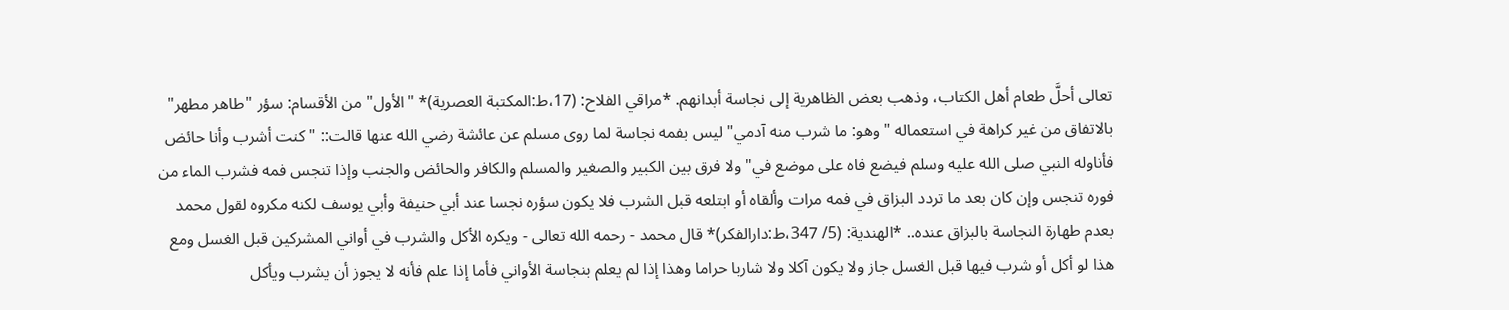تعالى أحلَّ طعام أهل الكتاب، وذهب بعض الظاهرية إلى نجاسة أبدانهم. *مراقي الفلاح: (17،ط:المکتبة العصرية)* "الأول" من الأقسام: سؤر "طاهر مطهر" بالاتفاق من غير كراهة في استعماله "وهو: ما شرب منه آدمي" ليس بفمه نجاسة لما روى مسلم عن عائشة رضي الله عنها قالت:: "كنت أشرب وأنا حائض فأناوله النبي صلى الله عليه وسلم فيضع فاه على موضع في" ولا فرق بين الكبير والصغير والمسلم والكافر والحائض والجنب وإذا تنجس فمه فشرب الماء من فوره تنجس وإن كان بعد ما تردد البزاق في فمه مرات وألقاه أو ابتلعه قبل الشرب فلا يكون سؤره نجسا عند أبي حنيفة وأبي يوسف لكنه مكروه لقول محمد بعدم طهارة النجاسة بالبزاق عنده.. *الهندية: (5/ 347،ط:دارالفکر)* قال محمد - رحمه الله تعالى - ويكره الأكل والشرب في أواني المشركين قبل الغسل ومع هذا لو أكل أو شرب فيها قبل الغسل جاز ولا يكون آكلا ولا شاربا حراما وهذا إذا لم يعلم بنجاسة الأواني فأما إذا علم فأنه لا يجوز أن يشرب ويأكل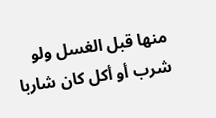منها قبل الغسل ولو شرب أو أكل كان شاربا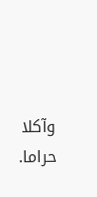وآكلا حراما.